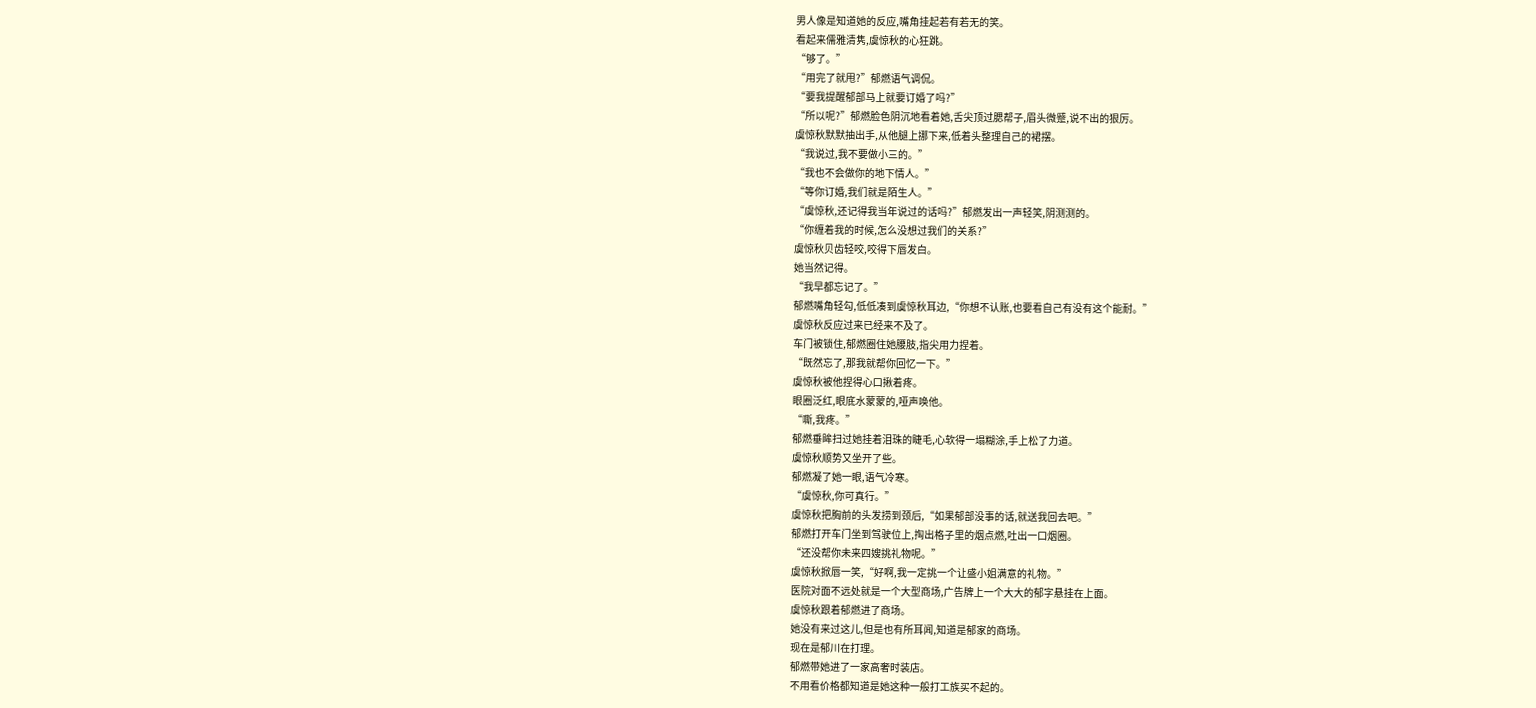男人像是知道她的反应,嘴角挂起若有若无的笑。
看起来儒雅清隽,虞惊秋的心狂跳。
“够了。”
“用完了就甩?”郁燃语气调侃。
“要我提醒郁部马上就要订婚了吗?”
“所以呢?”郁燃脸色阴沉地看着她,舌尖顶过腮帮子,眉头微蹙,说不出的狠厉。
虞惊秋默默抽出手,从他腿上挪下来,低着头整理自己的裙摆。
“我说过,我不要做小三的。”
“我也不会做你的地下情人。”
“等你订婚,我们就是陌生人。”
“虞惊秋,还记得我当年说过的话吗?”郁燃发出一声轻笑,阴测测的。
“你缠着我的时候,怎么没想过我们的关系?”
虞惊秋贝齿轻咬,咬得下唇发白。
她当然记得。
“我早都忘记了。”
郁燃嘴角轻勾,低低凑到虞惊秋耳边,“你想不认账,也要看自己有没有这个能耐。”
虞惊秋反应过来已经来不及了。
车门被锁住,郁燃圈住她腰肢,指尖用力捏着。
“既然忘了,那我就帮你回忆一下。”
虞惊秋被他捏得心口揪着疼。
眼圈泛红,眼底水蒙蒙的,哑声唤他。
“嘶,我疼。”
郁燃垂眸扫过她挂着泪珠的睫毛,心软得一塌糊涂,手上松了力道。
虞惊秋顺势又坐开了些。
郁燃凝了她一眼,语气冷寒。
“虞惊秋,你可真行。”
虞惊秋把胸前的头发捞到颈后,“如果郁部没事的话,就送我回去吧。”
郁燃打开车门坐到驾驶位上,掏出格子里的烟点燃,吐出一口烟圈。
“还没帮你未来四嫂挑礼物呢。”
虞惊秋掀唇一笑,“好啊,我一定挑一个让盛小姐满意的礼物。”
医院对面不远处就是一个大型商场,广告牌上一个大大的郁字悬挂在上面。
虞惊秋跟着郁燃进了商场。
她没有来过这儿,但是也有所耳闻,知道是郁家的商场。
现在是郁川在打理。
郁燃带她进了一家高奢时装店。
不用看价格都知道是她这种一般打工族买不起的。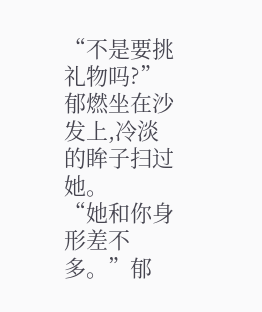“不是要挑礼物吗?”
郁燃坐在沙发上,冷淡的眸子扫过她。
“她和你身形差不多。”郁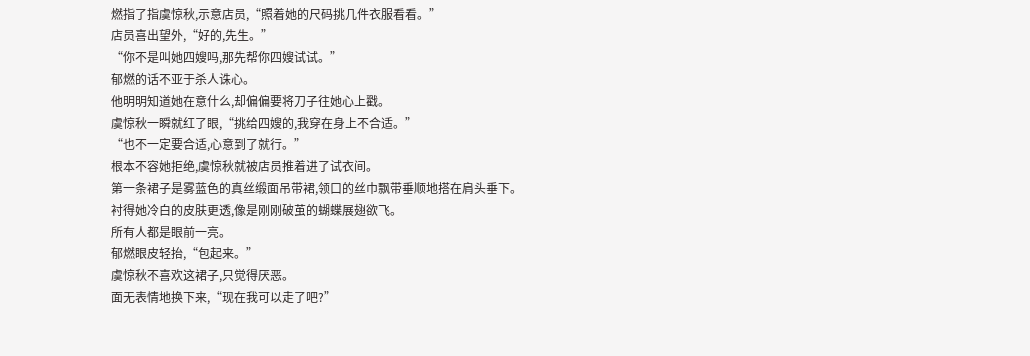燃指了指虞惊秋,示意店员,“照着她的尺码挑几件衣服看看。”
店员喜出望外,“好的,先生。”
“你不是叫她四嫂吗,那先帮你四嫂试试。”
郁燃的话不亚于杀人诛心。
他明明知道她在意什么,却偏偏要将刀子往她心上戳。
虞惊秋一瞬就红了眼,“挑给四嫂的,我穿在身上不合适。”
“也不一定要合适,心意到了就行。”
根本不容她拒绝,虞惊秋就被店员推着进了试衣间。
第一条裙子是雾蓝色的真丝缎面吊带裙,领口的丝巾飘带垂顺地搭在肩头垂下。
衬得她冷白的皮肤更透,像是刚刚破茧的蝴蝶展翅欲飞。
所有人都是眼前一亮。
郁燃眼皮轻抬,“包起来。”
虞惊秋不喜欢这裙子,只觉得厌恶。
面无表情地换下来,“现在我可以走了吧?”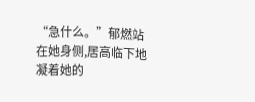“急什么。”郁燃站在她身侧,居高临下地凝着她的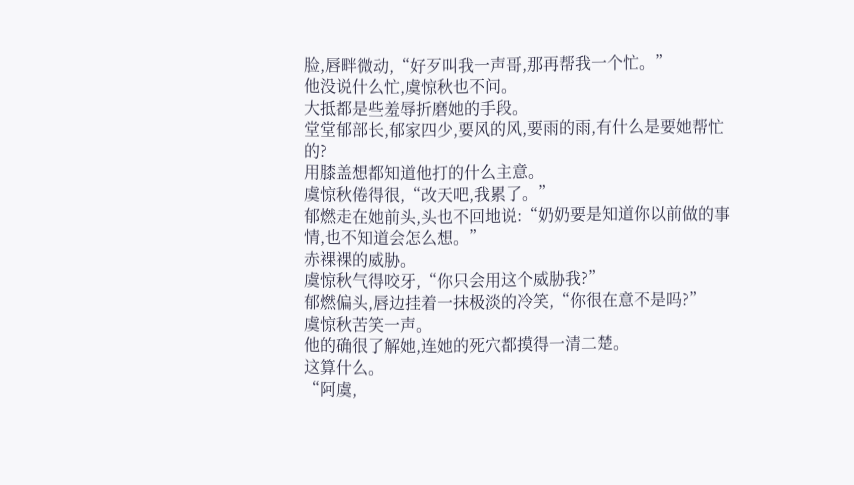脸,唇畔微动,“好歹叫我一声哥,那再帮我一个忙。”
他没说什么忙,虞惊秋也不问。
大抵都是些羞辱折磨她的手段。
堂堂郁部长,郁家四少,要风的风,要雨的雨,有什么是要她帮忙的?
用膝盖想都知道他打的什么主意。
虞惊秋倦得很,“改天吧,我累了。”
郁燃走在她前头,头也不回地说:“奶奶要是知道你以前做的事情,也不知道会怎么想。”
赤裸裸的威胁。
虞惊秋气得咬牙,“你只会用这个威胁我?”
郁燃偏头,唇边挂着一抹极淡的冷笑,“你很在意不是吗?”
虞惊秋苦笑一声。
他的确很了解她,连她的死穴都摸得一清二楚。
这算什么。
“阿虞,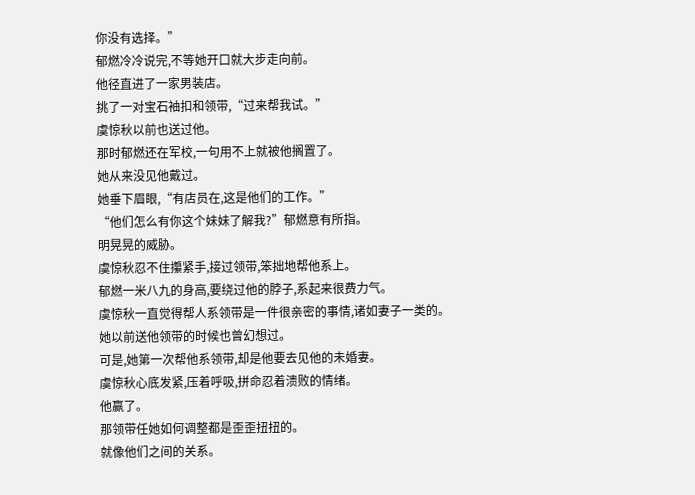你没有选择。”
郁燃冷冷说完,不等她开口就大步走向前。
他径直进了一家男装店。
挑了一对宝石袖扣和领带,“过来帮我试。”
虞惊秋以前也送过他。
那时郁燃还在军校,一句用不上就被他搁置了。
她从来没见他戴过。
她垂下眉眼,“有店员在,这是他们的工作。”
“他们怎么有你这个妹妹了解我?”郁燃意有所指。
明晃晃的威胁。
虞惊秋忍不住攥紧手,接过领带,笨拙地帮他系上。
郁燃一米八九的身高,要绕过他的脖子,系起来很费力气。
虞惊秋一直觉得帮人系领带是一件很亲密的事情,诸如妻子一类的。
她以前送他领带的时候也曾幻想过。
可是,她第一次帮他系领带,却是他要去见他的未婚妻。
虞惊秋心底发紧,压着呼吸,拼命忍着溃败的情绪。
他赢了。
那领带任她如何调整都是歪歪扭扭的。
就像他们之间的关系。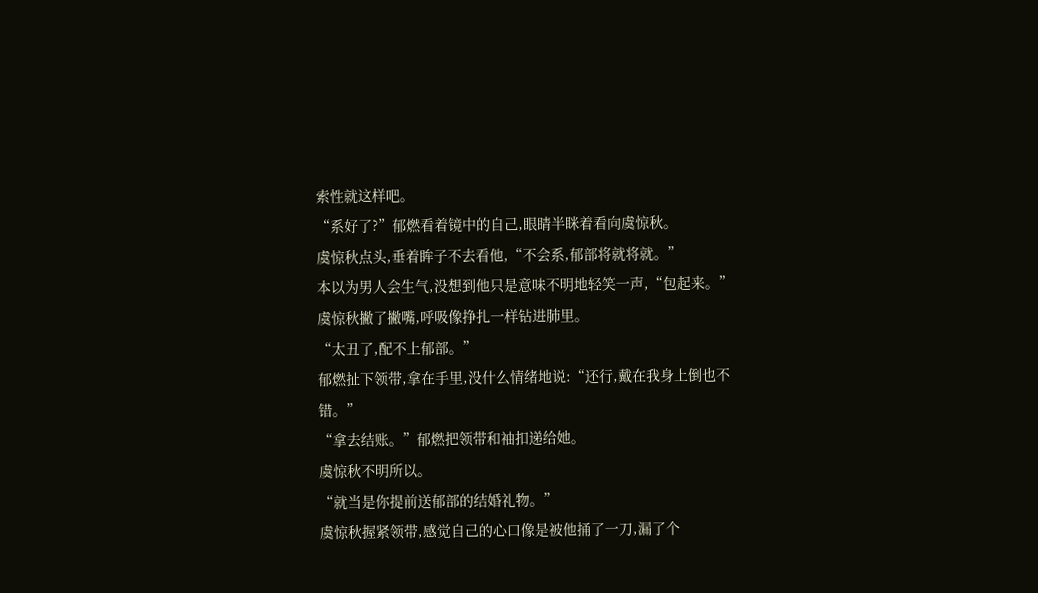索性就这样吧。
“系好了?”郁燃看着镜中的自己,眼睛半眯着看向虞惊秋。
虞惊秋点头,垂着眸子不去看他,“不会系,郁部将就将就。”
本以为男人会生气,没想到他只是意味不明地轻笑一声,“包起来。”
虞惊秋撇了撇嘴,呼吸像挣扎一样钻进肺里。
“太丑了,配不上郁部。”
郁燃扯下领带,拿在手里,没什么情绪地说:“还行,戴在我身上倒也不错。”
“拿去结账。”郁燃把领带和袖扣递给她。
虞惊秋不明所以。
“就当是你提前送郁部的结婚礼物。”
虞惊秋握紧领带,感觉自己的心口像是被他捅了一刀,漏了个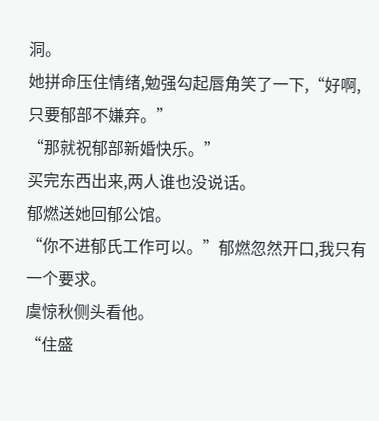洞。
她拼命压住情绪,勉强勾起唇角笑了一下,“好啊,只要郁部不嫌弃。”
“那就祝郁部新婚快乐。”
买完东西出来,两人谁也没说话。
郁燃送她回郁公馆。
“你不进郁氏工作可以。”郁燃忽然开口,我只有一个要求。
虞惊秋侧头看他。
“住盛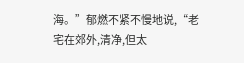海。”郁燃不紧不慢地说,“老宅在郊外,清净,但太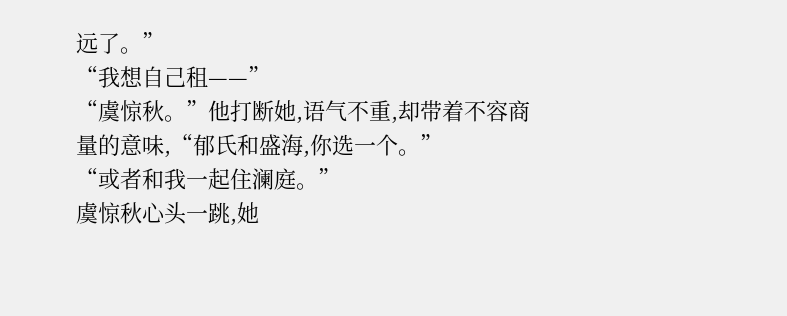远了。”
“我想自己租——”
“虞惊秋。”他打断她,语气不重,却带着不容商量的意味,“郁氏和盛海,你选一个。”
“或者和我一起住澜庭。”
虞惊秋心头一跳,她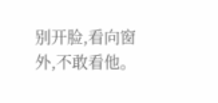别开脸,看向窗外,不敢看他。